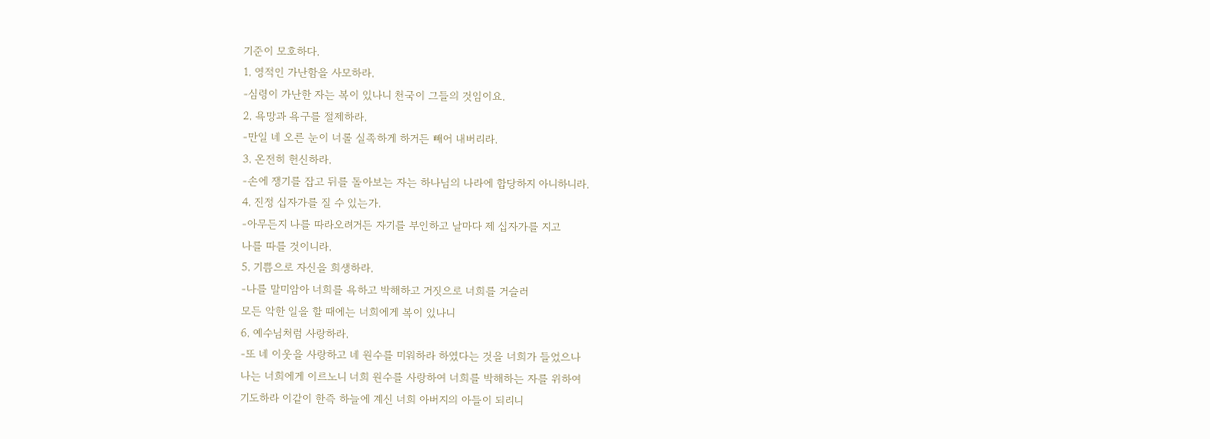기준이 모호하다.
1. 영적인 가난함을 사모하라.
-심령이 가난한 자는 복이 있나니 천국이 그들의 것임이요.
2. 욕망과 욕구를 절제하라.
-만일 네 오른 눈이 너롤 실족하게 하거든 빼어 내버리라.
3. 온전히 헌신하라.
-손에 쟁기를 잡고 뒤를 돌아보는 자는 하나님의 나라에 합당하지 아니하니라.
4. 진정 십자가를 질 수 있는가.
-아무든지 나를 따라오려거든 자기를 부인하고 날마다 제 십자가를 지고
나를 따를 것이니라.
5. 기쁨으로 자신을 희생하라.
-나를 말미암아 너희를 욕하고 박해하고 거짓으로 너희를 거슬러
모든 악한 일을 할 때에는 너희에게 복이 있나니
6. 예수님처럼 사랑하라.
-또 네 이웃을 사랑하고 네 원수를 미워하라 하였다는 것을 너희가 들었으나
나는 너희에게 이르노니 너희 원수를 사랑하여 너희를 박해하는 자를 위하여
기도하라 이같이 한즉 하늘에 계신 너희 아버지의 아들이 되리니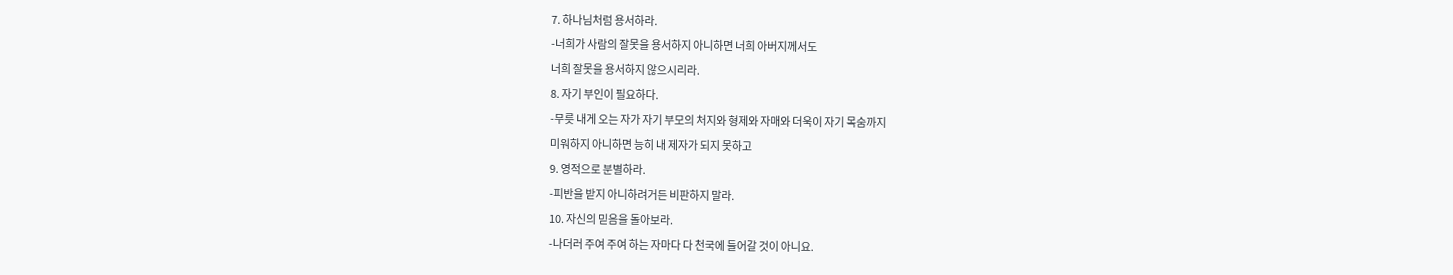7. 하나님처럼 용서하라.
-너희가 사람의 잘못을 용서하지 아니하면 너희 아버지께서도
너희 잘못을 용서하지 않으시리라.
8. 자기 부인이 필요하다.
-무릇 내게 오는 자가 자기 부모의 처지와 형제와 자매와 더욱이 자기 목숨까지
미워하지 아니하면 능히 내 제자가 되지 못하고
9. 영적으로 분별하라.
-피반을 받지 아니하려거든 비판하지 말라.
10. 자신의 믿음을 돌아보라.
-나더러 주여 주여 하는 자마다 다 천국에 들어갈 것이 아니요.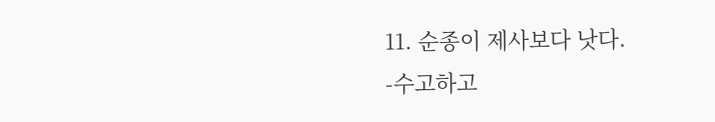11. 순종이 제사보다 낫다.
-수고하고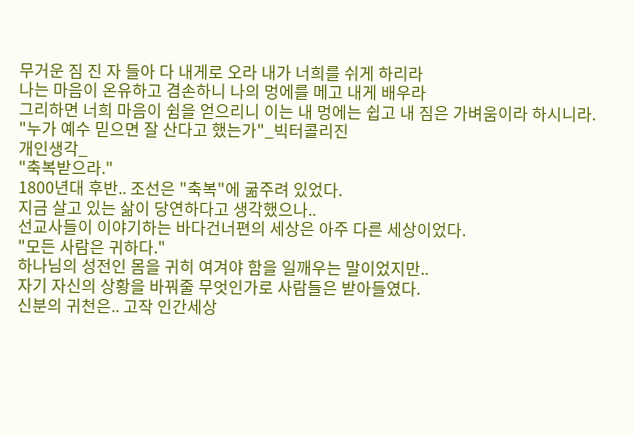무거운 짐 진 자 들아 다 내게로 오라 내가 너희를 쉬게 하리라
나는 마음이 온유하고 겸손하니 나의 멍에를 메고 내게 배우라
그리하면 너희 마음이 쉼을 얻으리니 이는 내 멍에는 쉽고 내 짐은 가벼움이라 하시니라.
"누가 예수 믿으면 잘 산다고 했는가"_빅터콜리진
개인생각_
"축복받으라."
1800년대 후반.. 조선은 "축복"에 굶주려 있었다.
지금 살고 있는 삶이 당연하다고 생각했으나..
선교사들이 이야기하는 바다건너편의 세상은 아주 다른 세상이었다.
"모든 사람은 귀하다."
하나님의 성전인 몸을 귀히 여겨야 함을 일깨우는 말이었지만..
자기 자신의 상황을 바꿔줄 무엇인가로 사람들은 받아들였다.
신분의 귀천은.. 고작 인간세상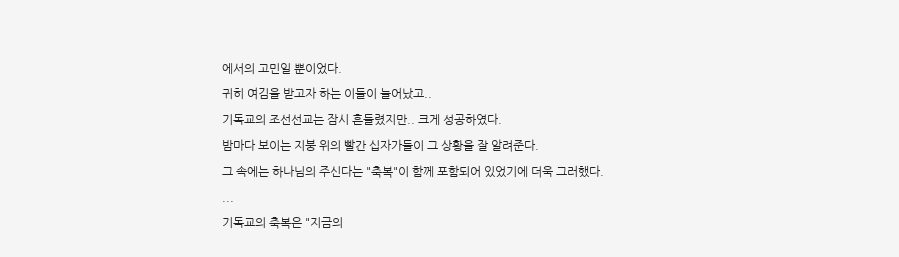에서의 고민일 뿐이었다.
귀히 여김을 받고자 하는 이들이 늘어났고..
기독교의 조선선교는 잠시 흔들렸지만.. 크게 성공하였다.
밤마다 보이는 지붕 위의 빨간 십자가들이 그 상황을 잘 알려준다.
그 속에는 하나님의 주신다는 "축복"이 함께 포함되어 있었기에 더욱 그러했다.
...
기독교의 축복은 "지금의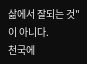삶에서 잘되는 것"이 아니다.
천국에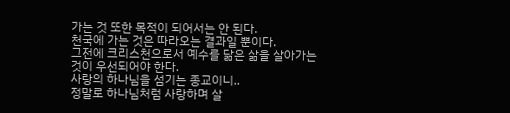가는 것 또한 목적이 되어서는 안 된다.
천국에 가는 것은 따라오는 결과일 뿐이다.
그전에 크리스천으로서 예수를 닮은 삶을 살아가는 것이 우선되어야 한다.
사랑의 하나님을 섬기는 종교이니..
정말로 하나님처럼 사랑하며 살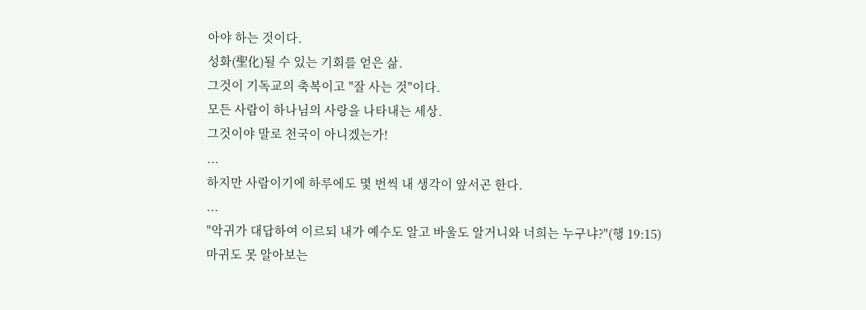아야 하는 것이다.
성화(聖化)될 수 있는 기회를 얻은 삶.
그것이 기독교의 축복이고 "잘 사는 것"이다.
모든 사람이 하나님의 사랑을 나타내는 세상.
그것이야 말로 천국이 아니겠는가!
...
하지만 사람이기에 하루에도 몇 번씩 내 생각이 앞서곤 한다.
...
"악귀가 대답하여 이르되 내가 예수도 알고 바울도 알거니와 너희는 누구냐?"(행 19:15)
마귀도 못 알아보는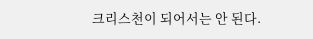크리스천이 되어서는 안 된다.